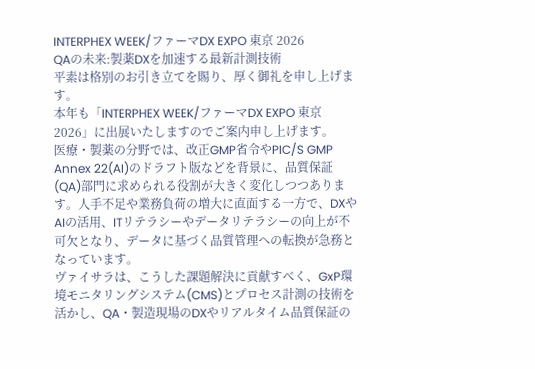INTERPHEX WEEK/ファーマDX EXPO 東京 2026
QAの未来:製薬DXを加速する最新計測技術
平素は格別のお引き立てを賜り、厚く御礼を申し上げます。
本年も「INTERPHEX WEEK/ファーマDX EXPO 東京 2026」に出展いたしますのでご案内申し上げます。
医療・製薬の分野では、改正GMP省令やPIC/S GMP Annex 22(AI)のドラフト版などを背景に、品質保証(QA)部門に求められる役割が大きく変化しつつあります。人手不足や業務負荷の増大に直面する一方で、DXやAIの活用、ITリテラシーやデータリテラシーの向上が不可欠となり、データに基づく品質管理への転換が急務となっています。
ヴァイサラは、こうした課題解決に貢献すべく、GxP環境モニタリングシステム(CMS)とプロセス計測の技術を活かし、QA・製造現場のDXやリアルタイム品質保証の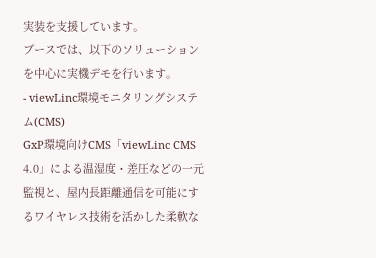実装を支援しています。
ブースでは、以下のソリューションを中心に実機デモを行います。
- viewLinc環境モニタリングシステム(CMS)
GxP環境向けCMS「viewLinc CMS 4.0」による温湿度・差圧などの一元監視と、屋内長距離通信を可能にするワイヤレス技術を活かした柔軟な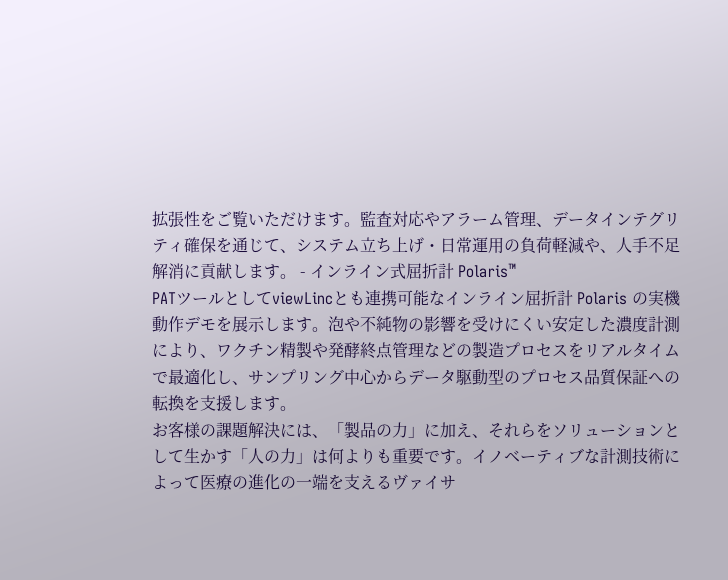拡張性をご覧いただけます。監査対応やアラーム管理、データインテグリティ確保を通じて、システム立ち上げ・日常運用の負荷軽減や、人手不足解消に貢献します。 - インライン式屈折計 Polaris™
PATツールとしてviewLincとも連携可能なインライン屈折計 Polaris の実機動作デモを展示します。泡や不純物の影響を受けにくい安定した濃度計測により、ワクチン精製や発酵終点管理などの製造プロセスをリアルタイムで最適化し、サンプリング中心からデータ駆動型のプロセス品質保証への転換を支援します。
お客様の課題解決には、「製品の力」に加え、それらをソリューションとして生かす「人の力」は何よりも重要です。イノベーティブな計測技術によって医療の進化の一端を支えるヴァイサ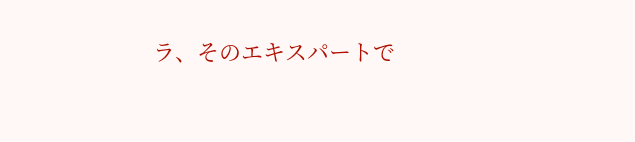ラ、そのエキスパートで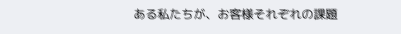ある私たちが、お客様それぞれの課題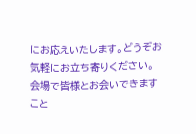にお応えいたします。どうぞお気軽にお立ち寄りください。
会場で皆様とお会いできますこと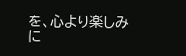を、心より楽しみに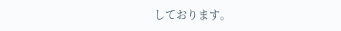しております。